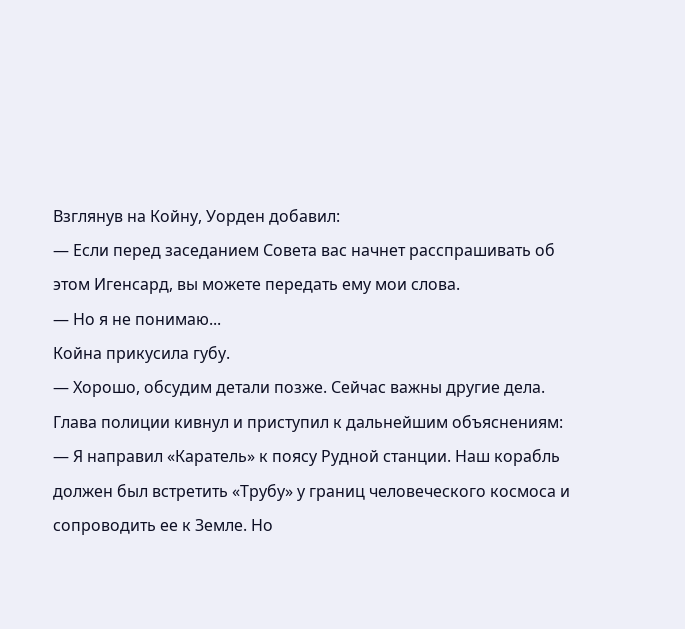Взглянув на Койну, Уорден добавил:
— Если перед заседанием Совета вас начнет расспрашивать об этом Игенсард, вы можете передать ему мои слова.
— Но я не понимаю...
Койна прикусила губу.
— Хорошо, обсудим детали позже. Сейчас важны другие дела.
Глава полиции кивнул и приступил к дальнейшим объяснениям:
— Я направил «Каратель» к поясу Рудной станции. Наш корабль должен был встретить «Трубу» у границ человеческого космоса и сопроводить ее к Земле. Но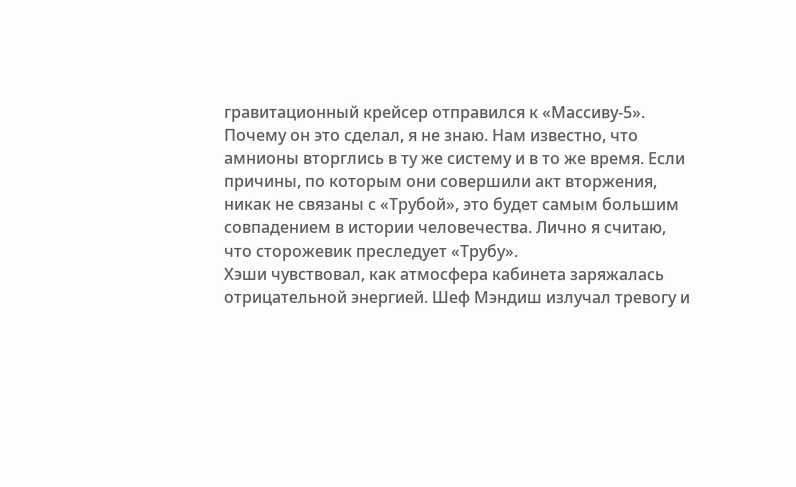гравитационный крейсер отправился к «Массиву-5». Почему он это сделал, я не знаю. Нам известно, что амнионы вторглись в ту же систему и в то же время. Если причины, по которым они совершили акт вторжения, никак не связаны с «Трубой», это будет самым большим совпадением в истории человечества. Лично я считаю, что сторожевик преследует «Трубу».
Хэши чувствовал, как атмосфера кабинета заряжалась отрицательной энергией. Шеф Мэндиш излучал тревогу и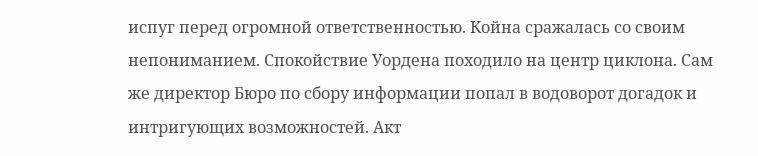испуг перед огромной ответственностью. Койна сражалась со своим непониманием. Спокойствие Уордена походило на центр циклона. Сам же директор Бюро по сбору информации попал в водоворот догадок и интригующих возможностей. Акт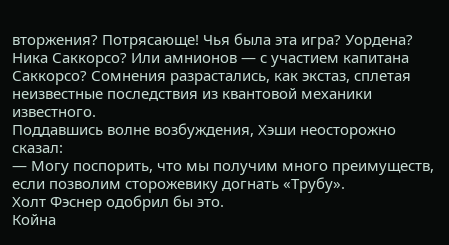вторжения? Потрясающе! Чья была эта игра? Уордена? Ника Саккорсо? Или амнионов — с участием капитана Саккорсо? Сомнения разрастались, как экстаз, сплетая неизвестные последствия из квантовой механики известного.
Поддавшись волне возбуждения, Хэши неосторожно сказал:
— Могу поспорить, что мы получим много преимуществ, если позволим сторожевику догнать «Трубу».
Холт Фэснер одобрил бы это.
Койна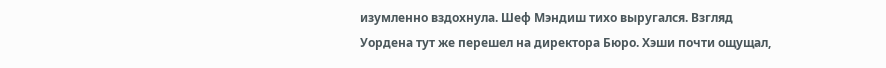изумленно вздохнула. Шеф Мэндиш тихо выругался. Взгляд Уордена тут же перешел на директора Бюро. Хэши почти ощущал,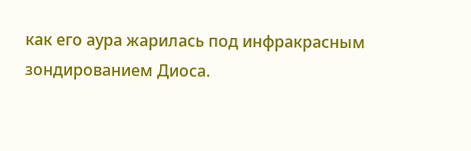как его аура жарилась под инфракрасным зондированием Диоса.